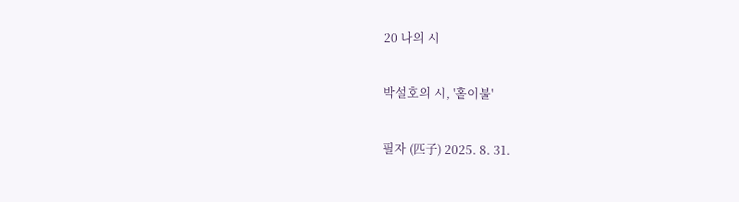20 나의 시

박설호의 시, '홑이불'

필자 (匹子) 2025. 8. 31.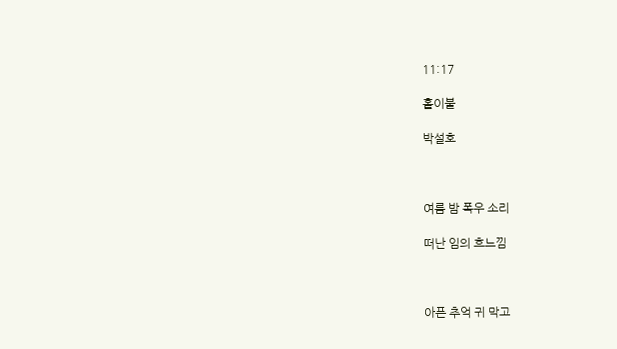11:17

홑이불

박설호



여름 밤 폭우 소리

떠난 임의 흐느낌



아픈 추억 귀 막고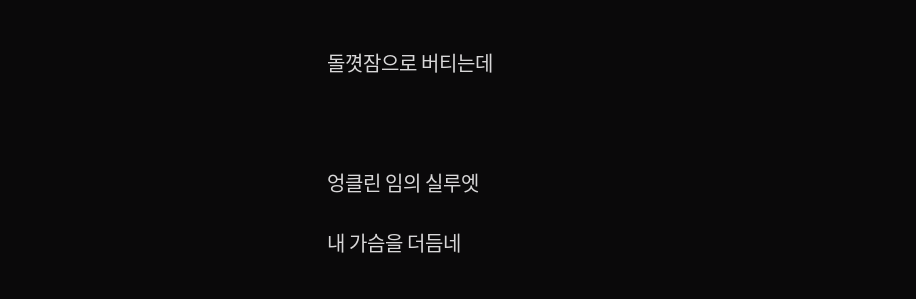돌꼇잠으로 버티는데



엉클린 임의 실루엣

내 가슴을 더듬네